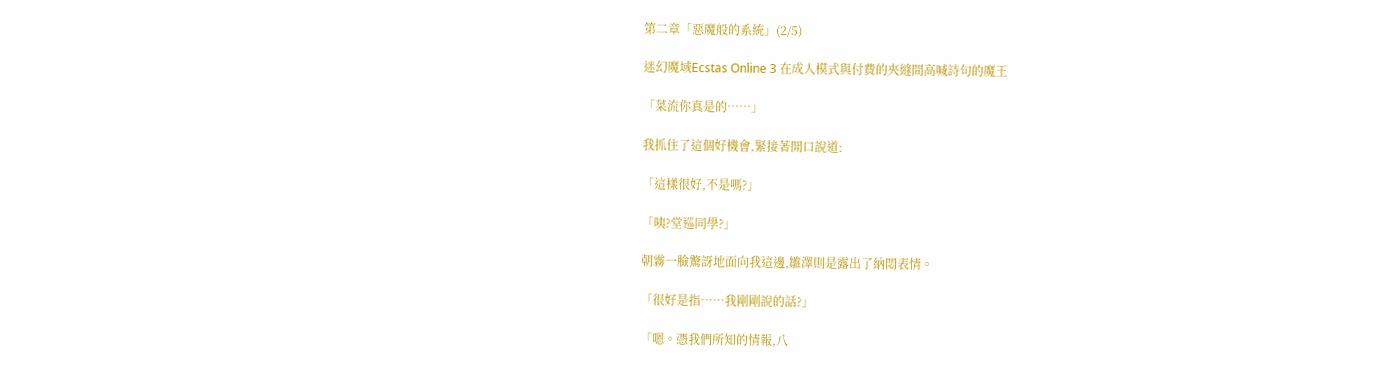第二章「惡魔般的系統」(2/5)

迷幻魔域Ecstas Online 3 在成人模式與付費的夾縫間高喊詩句的魔王

「菜流你真是的……」

我抓住了這個好機會,緊接著開口說道:

「這樣很好,不是嗎?」

「咦?堂巡同學?」

朝霧一臉驚訝地面向我這邊,雛澤則是露出了納悶表情。

「很好是指……我剛剛說的話?」

「嗯。憑我們所知的情報,八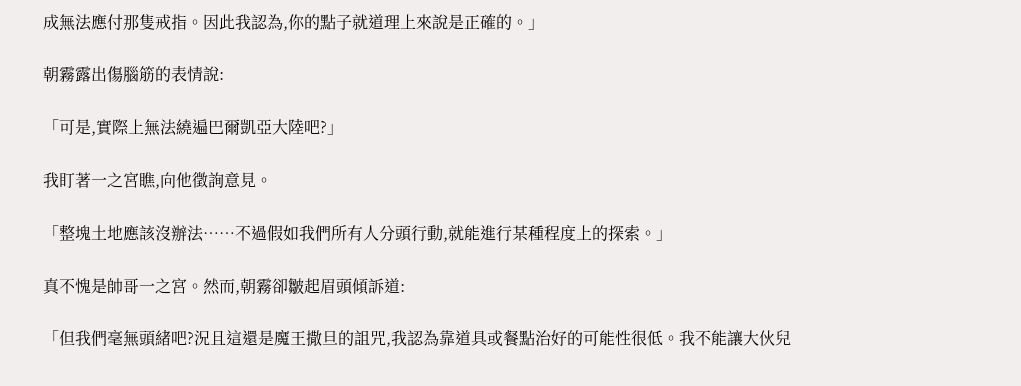成無法應付那隻戒指。因此我認為,你的點子就道理上來說是正確的。」

朝霧露出傷腦筋的表情說:

「可是,實際上無法繞遍巴爾凱亞大陸吧?」

我盯著一之宮瞧,向他徵詢意見。

「整塊土地應該沒辦法……不過假如我們所有人分頭行動,就能進行某種程度上的探索。」

真不愧是帥哥一之宮。然而,朝霧卻皺起眉頭傾訴道:

「但我們毫無頭緒吧?況且這還是魔王撒旦的詛咒,我認為靠道具或餐點治好的可能性很低。我不能讓大伙兒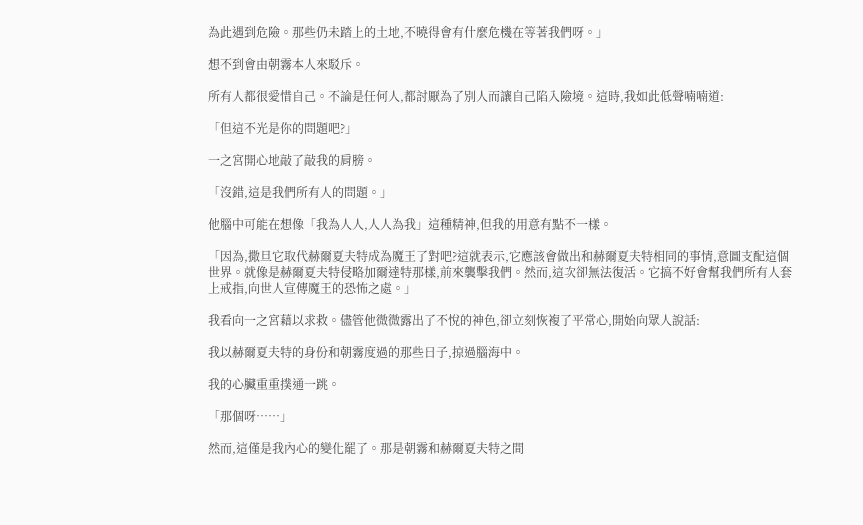為此遇到危險。那些仍未踏上的土地,不曉得會有什麼危機在等著我們呀。」

想不到會由朝霧本人來駁斥。

所有人都很愛惜自己。不論是任何人,都討厭為了別人而讓自己陷入險境。這時,我如此低聲喃喃道:

「但這不光是你的問題吧?」

一之宮開心地敲了敲我的肩膀。

「沒錯,這是我們所有人的問題。」

他腦中可能在想像「我為人人,人人為我」這種精神,但我的用意有點不一樣。

「因為,撒旦它取代赫爾夏夫特成為魔王了對吧?這就表示,它應該會做出和赫爾夏夫特相同的事情,意圖支配這個世界。就像是赫爾夏夫特侵略加爾達特那樣,前來襲擊我們。然而,這次卻無法復活。它搞不好會幫我們所有人套上戒指,向世人宣傳魔王的恐怖之處。」

我看向一之宮藉以求救。儘管他微微露出了不悅的神色,卻立刻恢複了平常心,開始向眾人說話:

我以赫爾夏夫特的身份和朝霧度過的那些日子,掠過腦海中。

我的心臟重重撲通一跳。

「那個呀……」

然而,這僅是我內心的變化罷了。那是朝霧和赫爾夏夫特之間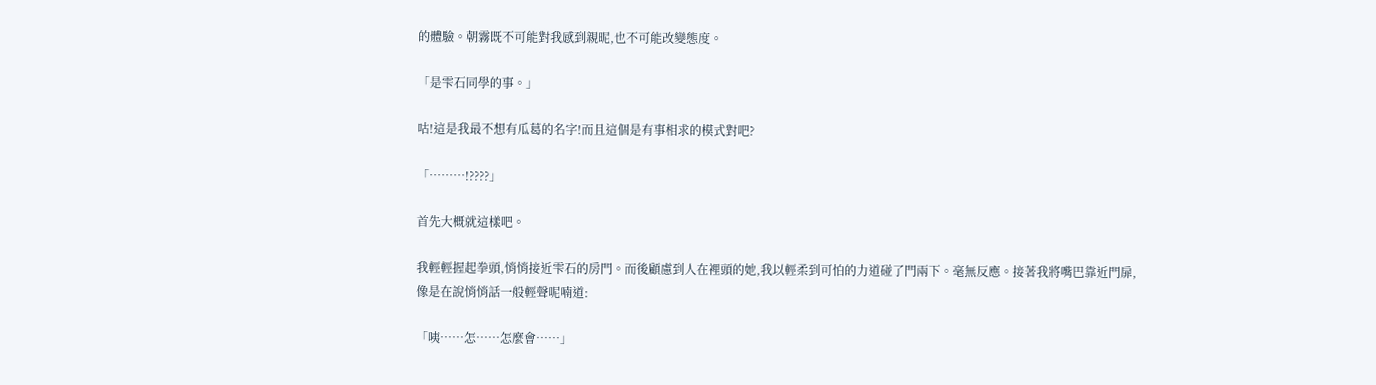的體驗。朝霧既不可能對我感到親昵,也不可能改變態度。

「是雫石同學的事。」

咕!這是我最不想有瓜葛的名字!而且這個是有事相求的模式對吧?

「………!????」

首先大概就這樣吧。

我輕輕握起拳頭,悄悄接近雫石的房門。而後顧慮到人在裡頭的她,我以輕柔到可怕的力道碰了門兩下。毫無反應。接著我將嘴巴靠近門扉,像是在說悄悄話一般輕聲呢喃道:

「咦……怎……怎麼會……」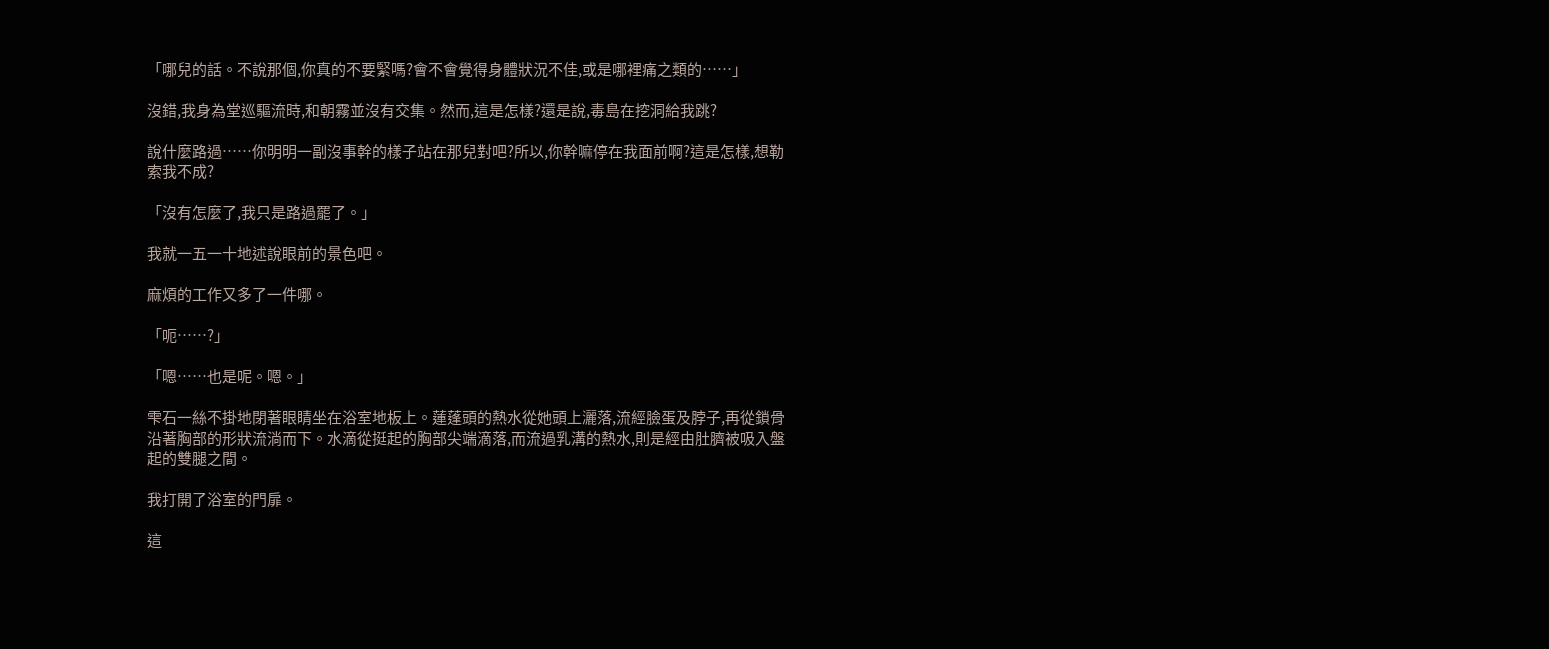「哪兒的話。不說那個,你真的不要緊嗎?會不會覺得身體狀況不佳,或是哪裡痛之類的……」

沒錯,我身為堂巡驅流時,和朝霧並沒有交集。然而,這是怎樣?還是說,毒島在挖洞給我跳?

說什麼路過……你明明一副沒事幹的樣子站在那兒對吧?所以,你幹嘛停在我面前啊?這是怎樣,想勒索我不成?

「沒有怎麼了,我只是路過罷了。」

我就一五一十地述說眼前的景色吧。

麻煩的工作又多了一件哪。

「呃……?」

「嗯……也是呢。嗯。」

雫石一絲不掛地閉著眼睛坐在浴室地板上。蓮蓬頭的熱水從她頭上灑落,流經臉蛋及脖子,再從鎖骨沿著胸部的形狀流淌而下。水滴從挺起的胸部尖端滴落,而流過乳溝的熱水,則是經由肚臍被吸入盤起的雙腿之間。

我打開了浴室的門扉。

這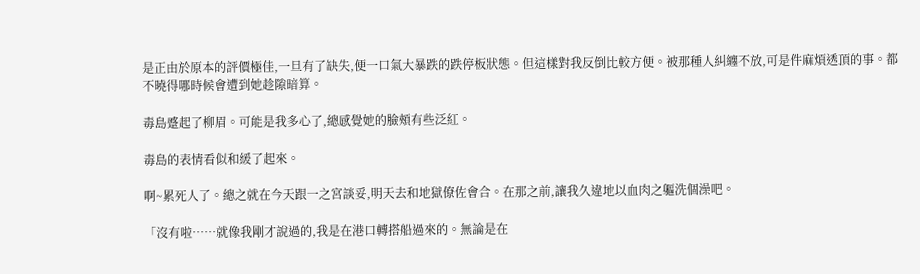是正由於原本的評價極佳,一旦有了缺失,便一口氣大暴跌的跌停板狀態。但這樣對我反倒比較方便。被那種人糾纏不放,可是件麻煩透頂的事。都不曉得哪時候會遭到她趁隙暗算。

毒島蹙起了柳眉。可能是我多心了,總感覺她的臉頰有些泛紅。

毒島的表情看似和緩了起來。

啊~累死人了。總之就在今天跟一之宮談妥,明天去和地獄僚佐會合。在那之前,讓我久違地以血肉之軀洗個澡吧。

「沒有啦……就像我剛才說過的,我是在港口轉搭船過來的。無論是在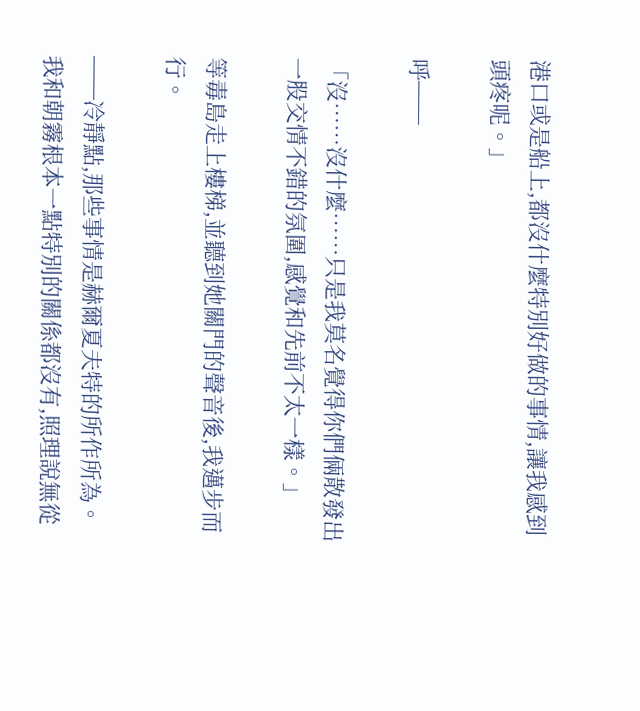港口或是船上,都沒什麼特別好做的事情,讓我感到頭疼呢。」

呼──

「沒……沒什麼……只是我莫名覺得你們倆散發出一股交情不錯的氛圍,感覺和先前不太一樣。」

等毒島走上樓梯,並聽到她關門的聲音後,我邁步而行。

──冷靜點,那些事情是赫爾夏夫特的所作所為。我和朝霧根本一點特別的關係都沒有,照理說無從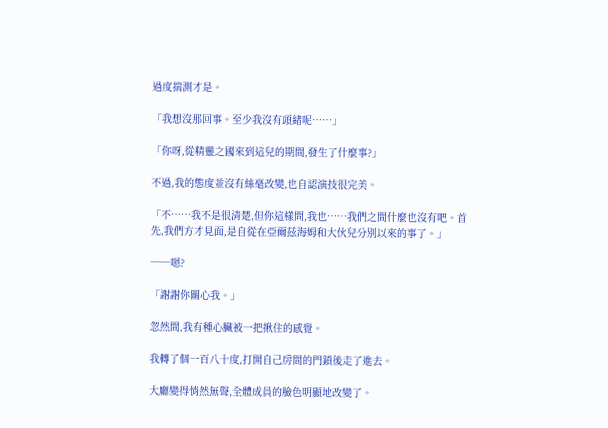過度揣測才是。

「我想沒那回事。至少我沒有頭緒呢……」

「你呀,從精靈之國來到這兒的期間,發生了什麼事?」

不過,我的態度並沒有絲毫改變,也自認演技很完美。

「不……我不是很清楚,但你這樣問,我也……我們之間什麼也沒有吧。首先,我們方才見面,是自從在亞爾茲海姆和大伙兒分別以來的事了。」

──嗯?

「謝謝你關心我。」

忽然間,我有種心臟被一把揪住的感覺。

我轉了個一百八十度,打開自己房間的門鎖後走了進去。

大廳變得悄然無聲,全體成員的臉色明顯地改變了。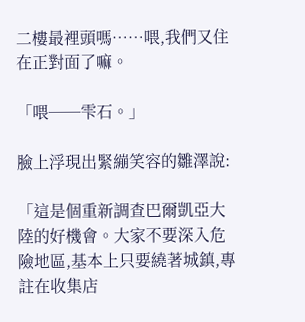二樓最裡頭嗎……喂,我們又住在正對面了嘛。

「喂──雫石。」

臉上浮現出緊繃笑容的雛澤說:

「這是個重新調查巴爾凱亞大陸的好機會。大家不要深入危險地區,基本上只要繞著城鎮,專註在收集店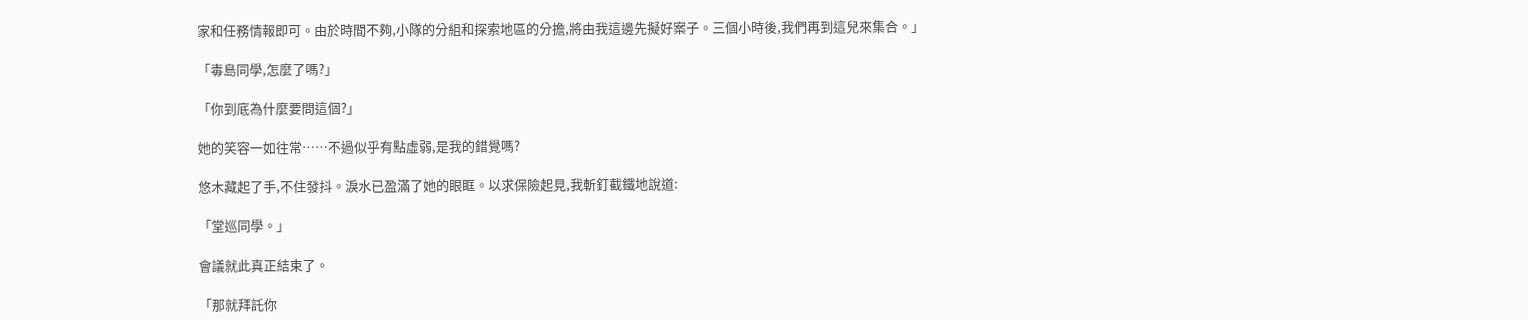家和任務情報即可。由於時間不夠,小隊的分組和探索地區的分擔,將由我這邊先擬好案子。三個小時後,我們再到這兒來集合。」

「毒島同學,怎麼了嗎?」

「你到底為什麼要問這個?」

她的笑容一如往常……不過似乎有點虛弱,是我的錯覺嗎?

悠木藏起了手,不住發抖。淚水已盈滿了她的眼眶。以求保險起見,我斬釘截鐵地說道:

「堂巡同學。」

會議就此真正結束了。

「那就拜託你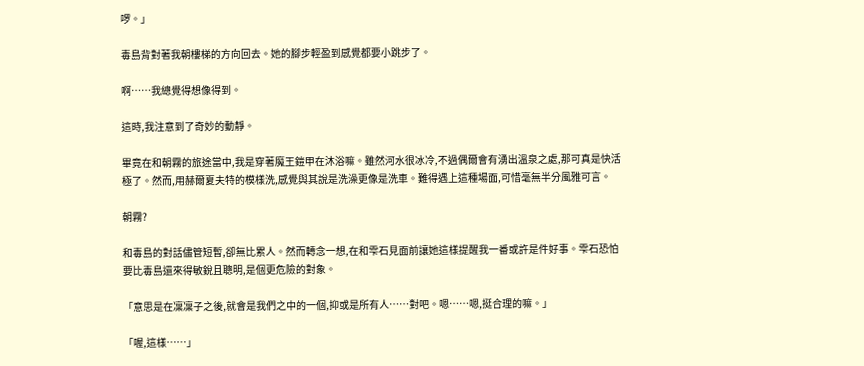啰。」

毒島背對著我朝樓梯的方向回去。她的腳步輕盈到感覺都要小跳步了。

啊……我總覺得想像得到。

這時,我注意到了奇妙的動靜。

畢竟在和朝霧的旅途當中,我是穿著魔王鎧甲在沐浴嘛。雖然河水很冰冷,不過偶爾會有湧出溫泉之處,那可真是快活極了。然而,用赫爾夏夫特的模樣洗,感覺與其說是洗澡更像是洗車。難得遇上這種場面,可惜毫無半分風雅可言。

朝霧?

和毒島的對話儘管短暫,卻無比累人。然而轉念一想,在和雫石見面前讓她這樣提醒我一番或許是件好事。雫石恐怕要比毒島還來得敏銳且聰明,是個更危險的對象。

「意思是在凜凜子之後,就會是我們之中的一個,抑或是所有人……對吧。嗯……嗯,挺合理的嘛。」

「喔,這樣……」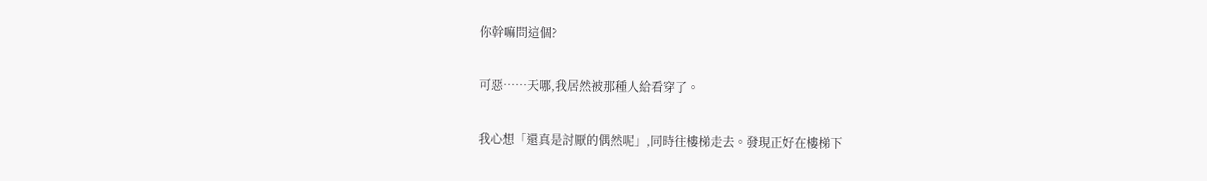你幹嘛問這個?

可惡……天哪,我居然被那種人給看穿了。

我心想「還真是討厭的偶然呢」,同時往樓梯走去。發現正好在樓梯下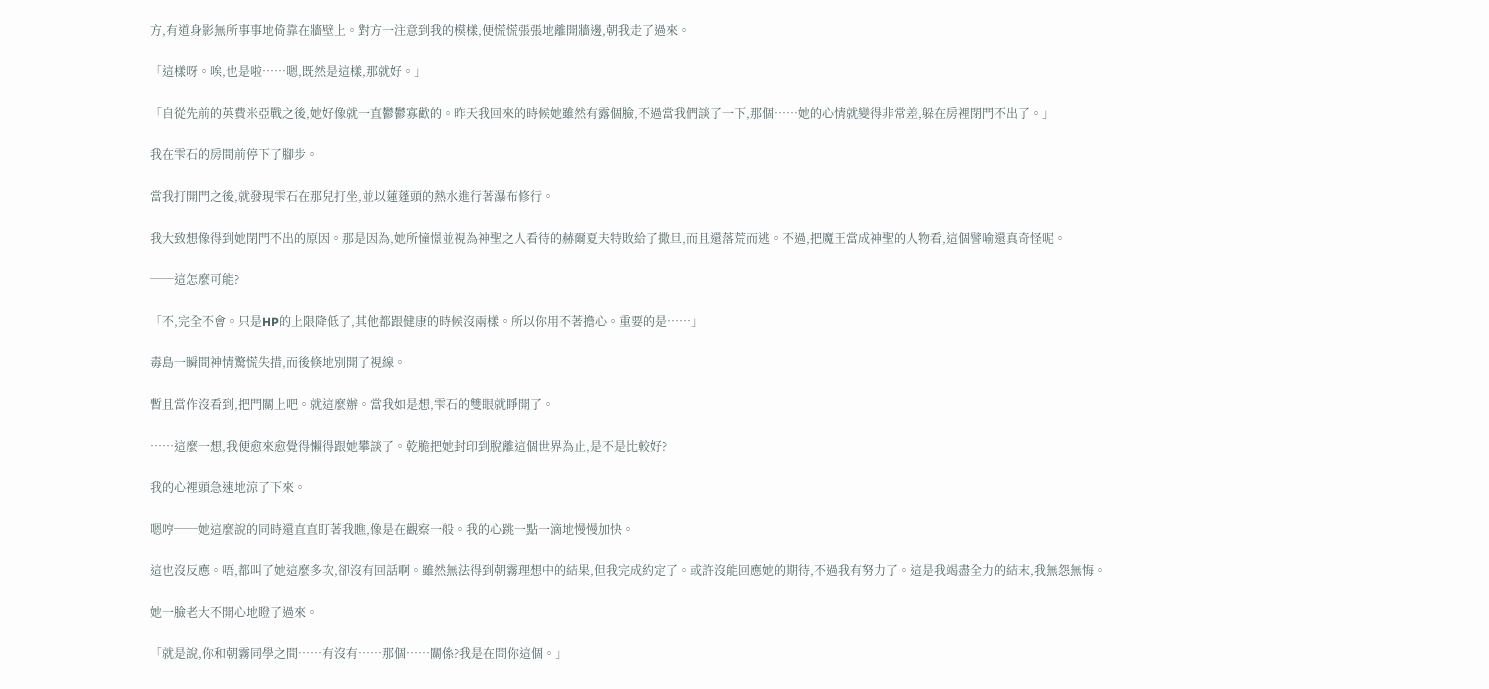方,有道身影無所事事地倚靠在牆壁上。對方一注意到我的模樣,便慌慌張張地離開牆邊,朝我走了過來。

「這樣呀。唉,也是啦……嗯,既然是這樣,那就好。」

「自從先前的英費米亞戰之後,她好像就一直鬱鬱寡歡的。昨天我回來的時候她雖然有露個臉,不過當我們談了一下,那個……她的心情就變得非常差,躲在房裡閉門不出了。」

我在雫石的房間前停下了腳步。

當我打開門之後,就發現雫石在那兒打坐,並以蓮蓬頭的熱水進行著瀑布修行。

我大致想像得到她閉門不出的原因。那是因為,她所憧憬並視為神聖之人看待的赫爾夏夫特敗給了撒旦,而且還落荒而逃。不過,把魔王當成神聖的人物看,這個譬喻還真奇怪呢。

──這怎麼可能?

「不,完全不會。只是HP的上限降低了,其他都跟健康的時候沒兩樣。所以你用不著擔心。重要的是……」

毒島一瞬間神情驚慌失措,而後倏地別開了視線。

暫且當作沒看到,把門關上吧。就這麼辦。當我如是想,雫石的雙眼就睜開了。

……這麼一想,我便愈來愈覺得懶得跟她攀談了。乾脆把她封印到脫離這個世界為止,是不是比較好?

我的心裡頭急速地涼了下來。

嗯哼──她這麼說的同時還直直盯著我瞧,像是在觀察一般。我的心跳一點一滴地慢慢加快。

這也沒反應。唔,都叫了她這麼多次,卻沒有回話啊。雖然無法得到朝霧理想中的結果,但我完成約定了。或許沒能回應她的期待,不過我有努力了。這是我竭盡全力的結末,我無怨無悔。

她一臉老大不開心地瞪了過來。

「就是說,你和朝霧同學之間……有沒有……那個……關係?我是在問你這個。」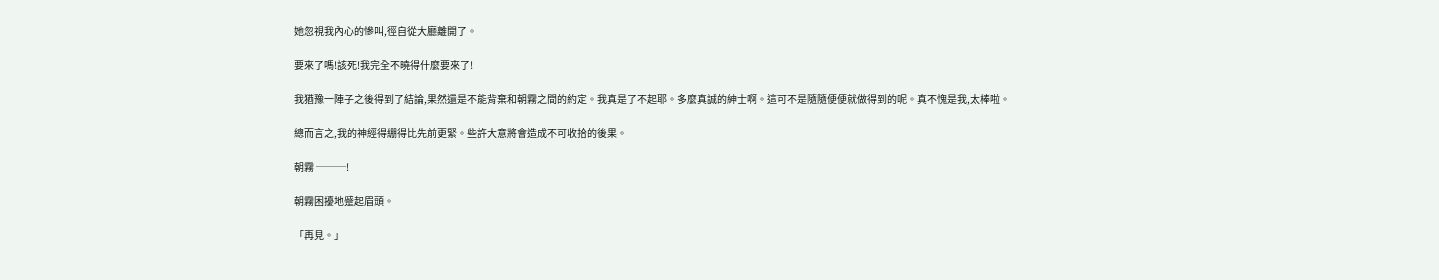她忽視我內心的慘叫,徑自從大廳離開了。

要來了嗎!該死!我完全不曉得什麼要來了!

我猶豫一陣子之後得到了結論,果然還是不能背棄和朝霧之間的約定。我真是了不起耶。多麼真誠的紳士啊。這可不是隨隨便便就做得到的呢。真不愧是我,太棒啦。

總而言之,我的神經得綳得比先前更緊。些許大意將會造成不可收拾的後果。

朝霧 ───!

朝霧困擾地蹙起眉頭。

「再見。」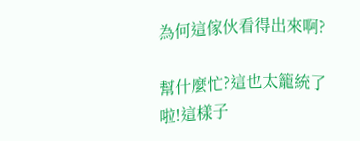為何這傢伙看得出來啊?

幫什麼忙?這也太籠統了啦!這樣子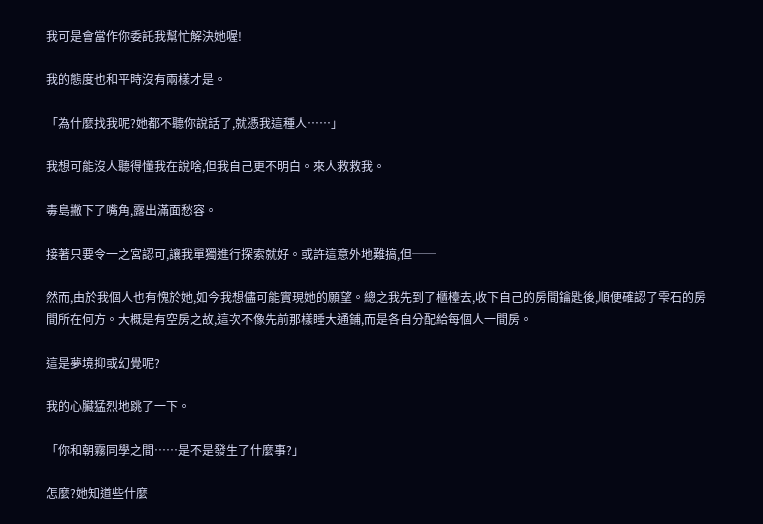我可是會當作你委託我幫忙解決她喔!

我的態度也和平時沒有兩樣才是。

「為什麼找我呢?她都不聽你說話了,就憑我這種人……」

我想可能沒人聽得懂我在說啥,但我自己更不明白。來人救救我。

毒島撇下了嘴角,露出滿面愁容。

接著只要令一之宮認可,讓我單獨進行探索就好。或許這意外地難搞,但──

然而,由於我個人也有愧於她,如今我想儘可能實現她的願望。總之我先到了櫃檯去,收下自己的房間鑰匙後,順便確認了雫石的房間所在何方。大概是有空房之故,這次不像先前那樣睡大通鋪,而是各自分配給每個人一間房。

這是夢境抑或幻覺呢?

我的心臟猛烈地跳了一下。

「你和朝霧同學之間……是不是發生了什麼事?」

怎麼?她知道些什麼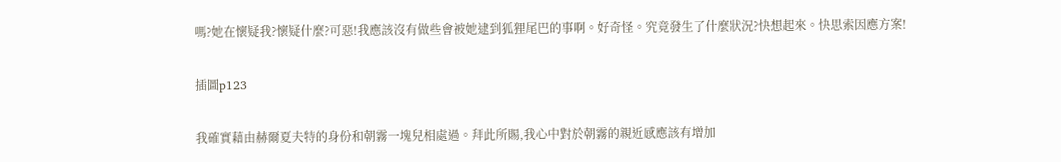嗎?她在懷疑我?懷疑什麼?可惡!我應該沒有做些會被她逮到狐狸尾巴的事啊。好奇怪。究竟發生了什麼狀況?快想起來。快思索因應方案!

插圖p123

我確實藉由赫爾夏夫特的身份和朝霧一塊兒相處過。拜此所賜,我心中對於朝霧的親近感應該有增加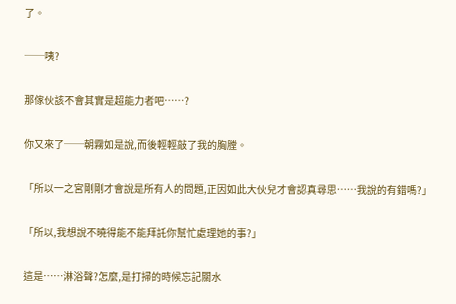了。

──咦?

那傢伙該不會其實是超能力者吧……?

你又來了──朝霧如是說,而後輕輕敲了我的胸膛。

「所以一之宮剛剛才會說是所有人的問題,正因如此大伙兒才會認真尋思……我說的有錯嗎?」

「所以,我想說不曉得能不能拜託你幫忙處理她的事?」

這是……淋浴聲?怎麼,是打掃的時候忘記關水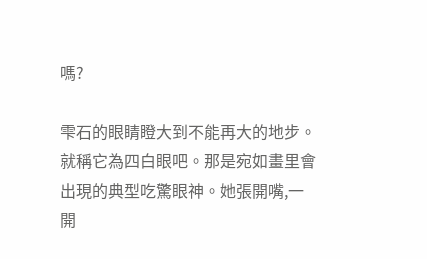嗎?

雫石的眼睛瞪大到不能再大的地步。就稱它為四白眼吧。那是宛如畫里會出現的典型吃驚眼神。她張開嘴,一開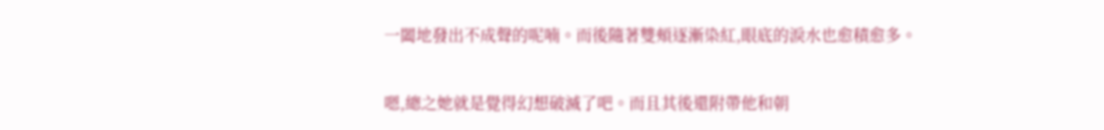一闔地發出不成聲的呢喃。而後隨著雙頰逐漸染紅,眼底的淚水也愈積愈多。

嗯,總之她就是覺得幻想破滅了吧。而且其後還附帶他和朝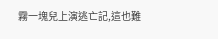霧一塊兒上演逃亡記,這也難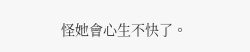怪她會心生不快了。